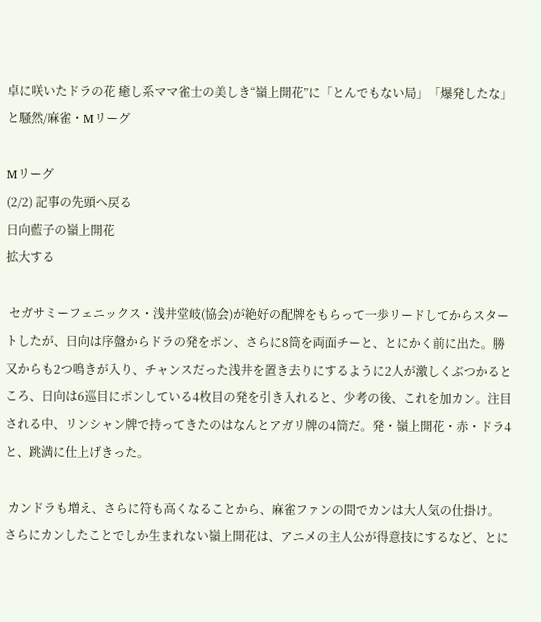卓に咲いたドラの花 癒し系ママ雀士の美しき“嶺上開花”に「とんでもない局」「爆発したな」と騒然/麻雀・Mリーグ

Mリーグ
(2/2) 記事の先頭へ戻る
日向藍子の嶺上開花
拡大する

 セガサミーフェニックス・浅井堂岐(協会)が絶好の配牌をもらって一歩リードしてからスタートしたが、日向は序盤からドラの発をポン、さらに8筒を両面チーと、とにかく前に出た。勝又からも2つ鳴きが入り、チャンスだった浅井を置き去りにするように2人が激しくぶつかるところ、日向は6巡目にポンしている4枚目の発を引き入れると、少考の後、これを加カン。注目される中、リンシャン牌で持ってきたのはなんとアガリ牌の4筒だ。発・嶺上開花・赤・ドラ4と、跳満に仕上げきった。

 カンドラも増え、さらに符も高くなることから、麻雀ファンの間でカンは大人気の仕掛け。さらにカンしたことでしか生まれない嶺上開花は、アニメの主人公が得意技にするなど、とに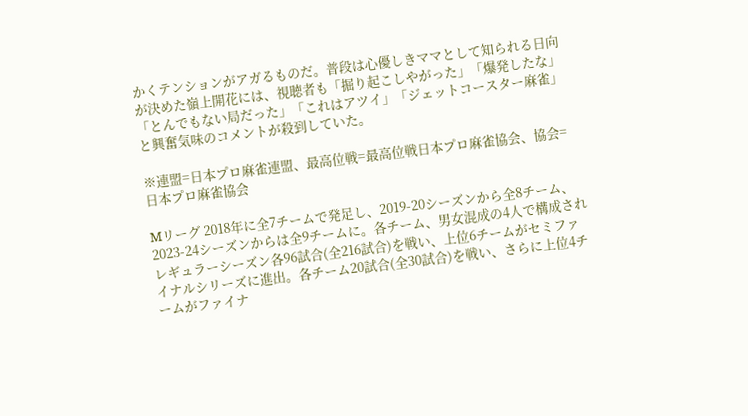かくテンションがアガるものだ。普段は心優しきママとして知られる日向が決めた嶺上開花には、視聴者も「掘り起こしやがった」「爆発したな」「とんでもない局だった」「これはアツイ」「ジェットコースター麻雀」と興奮気味のコメントが殺到していた。

※連盟=日本プロ麻雀連盟、最高位戦=最高位戦日本プロ麻雀協会、協会=日本プロ麻雀協会

Mリーグ 2018年に全7チームで発足し、2019-20シーズンから全8チーム、2023-24シーズンからは全9チームに。各チーム、男女混成の4人で構成されレギュラーシーズン各96試合(全216試合)を戦い、上位6チームがセミファイナルシリーズに進出。各チーム20試合(全30試合)を戦い、さらに上位4チームがファイナ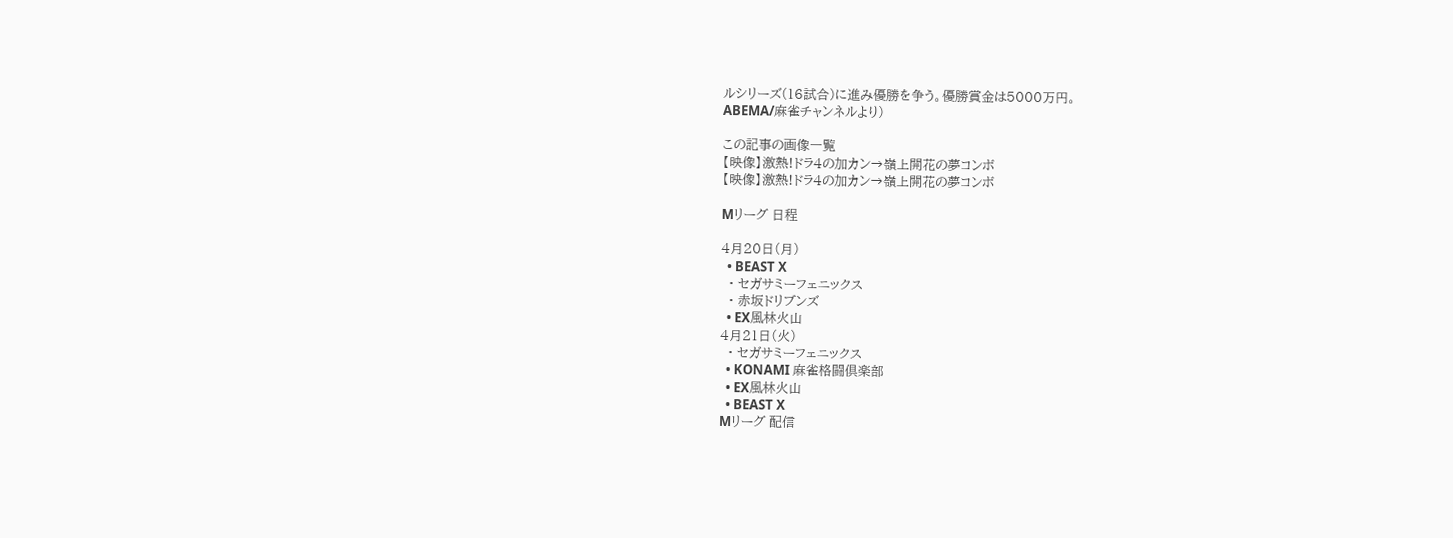ルシリーズ(16試合)に進み優勝を争う。優勝賞金は5000万円。
ABEMA/麻雀チャンネルより)

この記事の画像一覧
【映像】激熱!ドラ4の加カン→嶺上開花の夢コンボ
【映像】激熱!ドラ4の加カン→嶺上開花の夢コンボ

Mリーグ 日程

4月20日(月)
  • BEAST X
  • セガサミーフェニックス
  • 赤坂ドリブンズ
  • EX風林火山
4月21日(火)
  • セガサミーフェニックス
  • KONAMI 麻雀格闘倶楽部
  • EX風林火山
  • BEAST X
Mリーグ 配信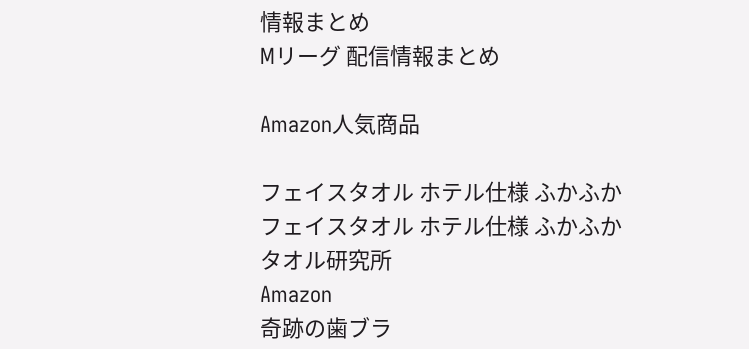情報まとめ
Mリーグ 配信情報まとめ

Amazon人気商品

フェイスタオル ホテル仕様 ふかふか
フェイスタオル ホテル仕様 ふかふか
タオル研究所
Amazon
奇跡の歯ブラ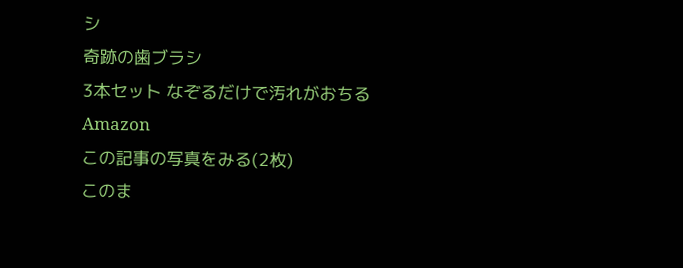シ
奇跡の歯ブラシ
3本セット なぞるだけで汚れがおちる
Amazon
この記事の写真をみる(2枚)
このま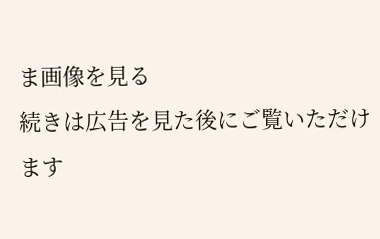ま画像を見る
続きは広告を見た後にご覧いただけます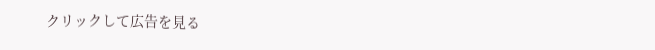クリックして広告を見る